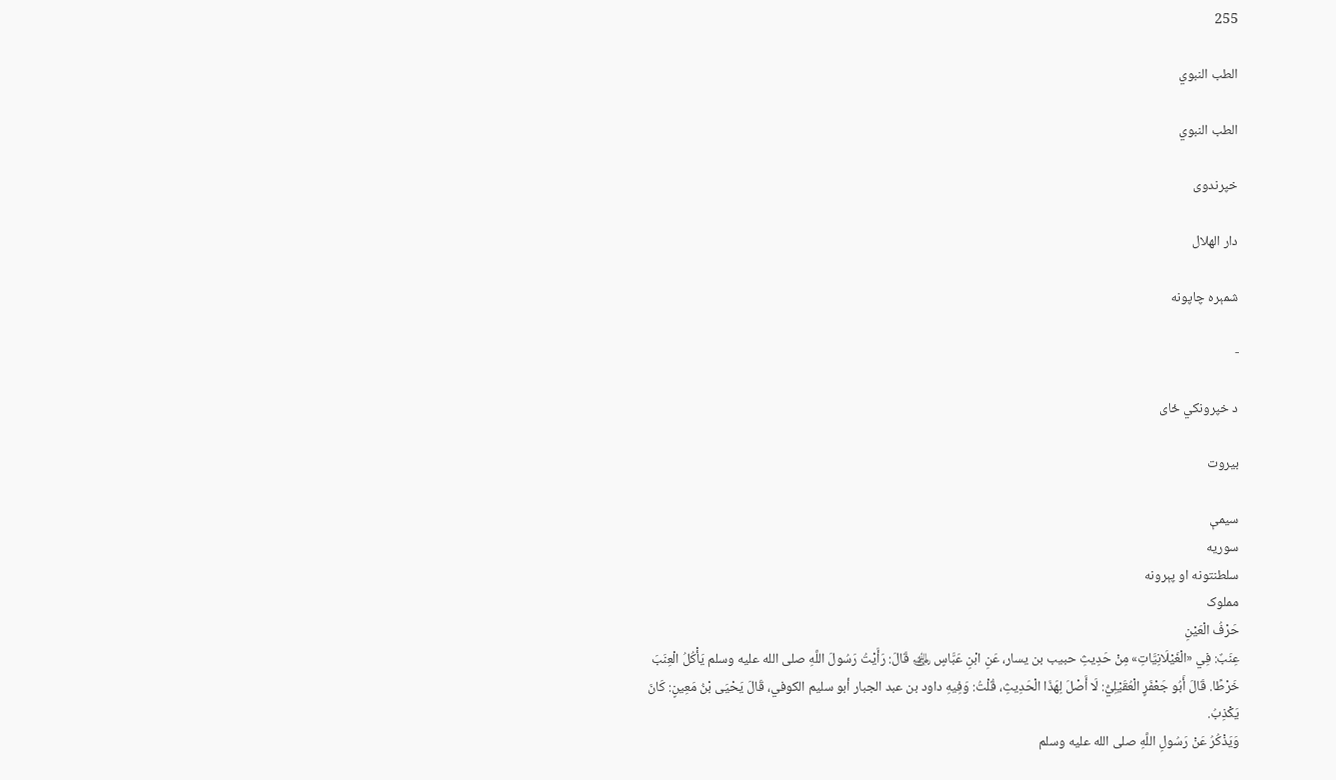255

الطب النبوي

الطب النبوي

خپرندوی

دار الهلال

شمېره چاپونه

-

د خپرونکي ځای

بيروت

سیمې
سوریه
سلطنتونه او پېرونه
مملوک
حَرْفُ الْعَيْنِ
عِنَبٌ: فِي «الْغَيْلَانِيَّاتِ» مِنْ حَدِيثِ حبيب بن يسار، عَنِ ابْنِ عَبَّاسٍ ﵁ قَالَ: رَأَيْتُ رَسُولَ اللَّهِ صلى الله عليه وسلم يَأْكُلُ الْعِنَبَ خَرْطًا. قَالَ أَبُو جَعْفَرٍ الْعُقَيْلِيُّ: لَا أَصْلَ لِهَذَا الْحَدِيثِ، قُلْتُ: وَفِيهِ داود بن عبد الجبار أبو سليم الكوفي، قَالَ يَحْيَى بْنُ مَعِينٍ: كَانَ يَكْذِبُ.
وَيَذْكُرُ عَنْ رَسُولِ اللَّهِ صلى الله عليه وسلم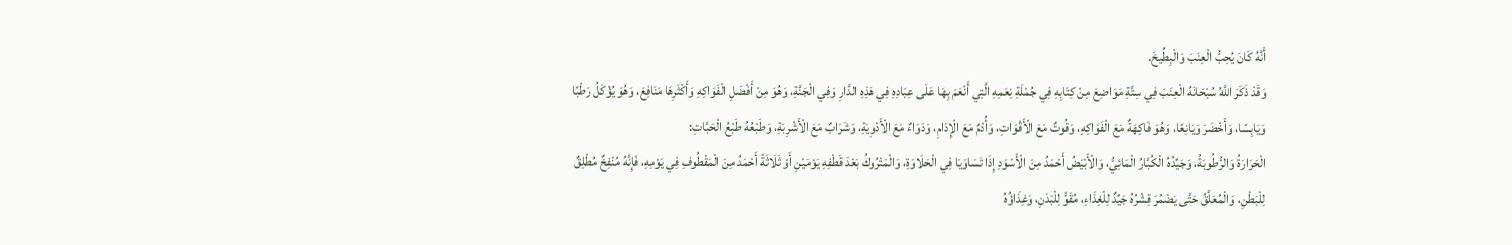أَنَّهُ كَانَ يُحِبُّ الْعِنَبَ وَالْبِطِّيخَ.
وَقَدْ ذَكَرَ اللَّهُ سُبْحَانَهُ الْعِنَبَ فِي سِتَّةِ مَوَاضِعَ مِنْ كِتَابِهِ فِي جُمْلَةِ نِعَمِهِ الَّتِي أَنْعَمَ بِهَا عَلَى عِبَادِهِ فِي هَذِهِ الدَّارِ وَفِي الْجَنَّةِ، وَهُوَ مِنْ أَفْضَلِ الْفَوَاكِهِ وَأَكْثَرِهَا مَنَافِعَ، وَهُوَ يُؤْكَلُ رَطْبًا وَيَابِسًا، وَأَخْضَرَ وَيَانِعًا، وَهُوَ فَاكِهَةٌ مَعَ الْفَوَاكِهِ، وَقُوتٌ مَعَ الْأَقْوَاتِ، وَأُدْمٌ مَعَ الْإِدَامِ، وَدَوَاءٌ مَعَ الْأَدْوِيَةِ، وَشَرَابٌ مَعَ الْأَشْرِبَةِ، وَطَبْعُهُ طَبْعُ الْحَبَّاتِ:
الْحَرَارَةُ وَالرُّطُوبَةُ، وَجَيِّدُهُ الْكُبَّارُ الْمَائِيُّ، وَالْأَبْيَضُ أَحْمَدُ مِنَ الْأَسْوَدِ إِذَا تَسَاوَيَا فِي الْحَلَاوَةِ، وَالْمَتْرُوكُ بَعْدَ قَطْفِهِ يَوْمَيْنِ أَوْ ثَلَاثَةً أَحْمَدُ مِنَ الْمَقْطُوفِ فِي يَوْمِهِ، فَإِنَّهُ مُنْفِخٌ مُطْلِقٌ لِلْبَطْنِ، وَالْمُعَلَّقُ حَتَّى يَضْمُرَ قِشْرُهُ جَيِّدٌ لِلْغِذَاءِ، مُقَوٍّ لِلْبَدَنِ، وَغِذَاؤُهُ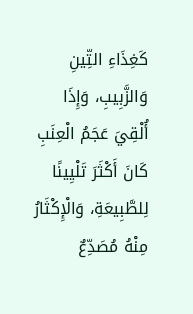كَغِذَاءِ التِّينِ وَالزَّبِيبِ، وَإِذَا أُلْقِيَ عَجَمُ الْعِنَبِ كَانَ أَكْثَرَ تَلْيِينًا لِلطَّبِيعَةِ، وَالْإِكْثَارُ مِنْهُ مُصَدِّعٌ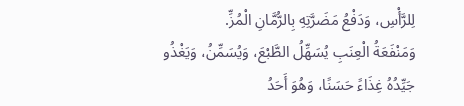لِلرَّأْسِ، وَدَفْعُ مَضَرَّتِهِ بِالرُّمَّانِ الْمُزِّ.
وَمَنْفَعَةُ الْعِنَبِ يُسَهِّلُ الطَّبْعَ، وَيُسَمِّنُ، وَيَغْذُو جَيِّدُهُ غِذَاءً حَسَنًا، وَهُوَ أَحَدُ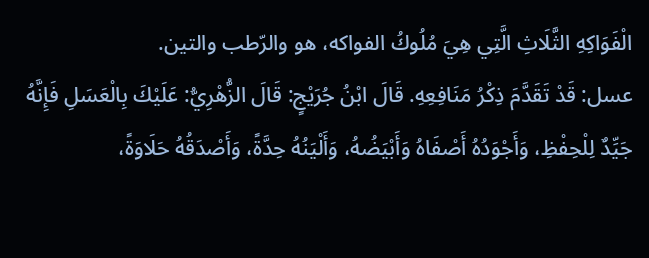الْفَوَاكِهِ الثَّلَاثِ الَّتِي هِيَ مُلُوكُ الفواكه، هو والرّطب والتين.
عسل: قَدْ تَقَدَّمَ ذِكْرُ مَنَافِعِهِ. قَالَ ابْنُ جُرَيْجٍ: قَالَ الزُّهْرِيُّ: عَلَيْكَ بِالْعَسَلِ فَإِنَّهُ جَيِّدٌ لِلْحِفْظِ، وَأَجْوَدُهُ أَصْفَاهُ وَأَبْيَضُهُ، وَأَلْيَنُهُ حِدَّةً، وَأَصْدَقُهُ حَلَاوَةً،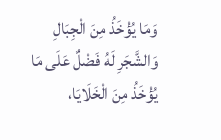وَمَا يُؤْخَذُ مِنَ الْجِبَالِ وَالشَّجَرِ لَهُ فَضْلٌ عَلَى مَا يُؤْخَذُ مِنَ الْخَلَايَا،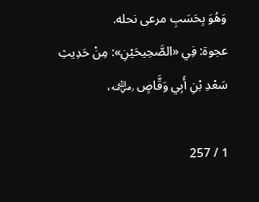وَهُوَ بِحَسَبِ مرعى نحله.
عجوة: فِي «الصَّحِيحَيْنِ»: مِنْ حَدِيثِ سَعْدِ بْنِ أَبِي وَقَّاصٍ ﵁،

1 / 257